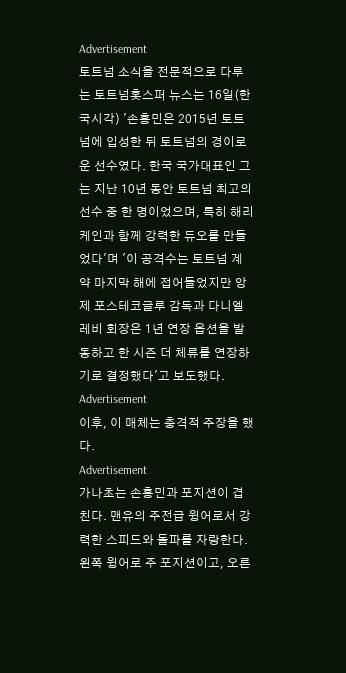Advertisement
토트넘 소식을 전문적으로 다루는 토트넘홋스퍼 뉴스는 16일(한국시각) '손흥민은 2015년 토트넘에 입성한 뒤 토트넘의 경이로운 선수였다. 한국 국가대표인 그는 지난 10년 동안 토트넘 최고의 선수 중 한 명이었으며, 특히 해리 케인과 함께 강력한 듀오를 만들었다'며 '이 공격수는 토트넘 계약 마지막 해에 접어들었지만 앙제 포스테코글루 감독과 다니엘 레비 회장은 1년 연장 옵션을 발동하고 한 시즌 더 체류를 연장하기로 결정했다'고 보도했다.
Advertisement
이후, 이 매체는 충격적 주장을 했다.
Advertisement
가나초는 손흥민과 포지션이 겹친다. 맨유의 주전급 윙어로서 강력한 스피드와 돌파를 자랑한다. 왼쪽 윙어로 주 포지션이고, 오른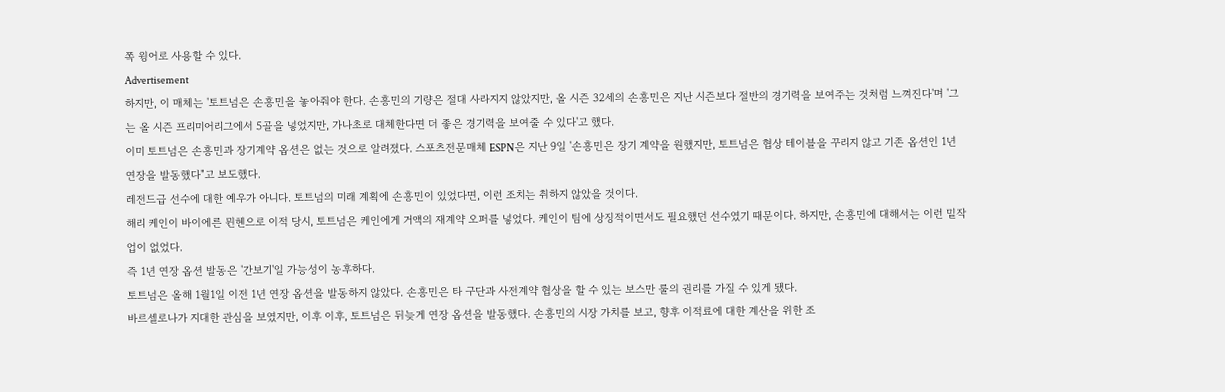쪽 윙어로 사용할 수 있다.
Advertisement
하지만, 이 매체는 '토트넘은 손흥민을 놓아줘야 한다. 손흥민의 기량은 절대 사라지지 않았지만, 올 시즌 32세의 손흥민은 지난 시즌보다 절반의 경기력을 보여주는 것처럼 느껴진다'며 '그는 올 시즌 프리미어리그에서 5골을 넣었지만, 가나초로 대체한다면 더 좋은 경기력을 보여줄 수 있다'고 했다.
이미 토트넘은 손흥민과 장기계약 옵션은 없는 것으로 알려졌다. 스포츠전문매체 ESPN은 지난 9일 '손흥민은 장기 계약을 원했지만, 토트넘은 협상 테이블을 꾸리지 않고 기존 옵션인 1년 연장을 발동했다"고 보도했다.
레전드급 선수에 대한 예우가 아니다. 토트넘의 미래 계획에 손흥민이 있었다면, 이런 조치는 취하지 않았을 것이다.
해리 케인이 바이에른 뮌헨으로 이적 당시, 토트넘은 케인에게 거액의 재계약 오퍼를 넣었다. 케인이 팀에 상징적이면서도 필요했던 선수였기 때문이다. 하지만, 손흥민에 대해서는 이런 밑작업이 없었다.
즉 1년 연장 옵션 발동은 '간보기'일 가능성이 농후하다.
토트넘은 올해 1월1일 이전 1년 연장 옵션을 발동하지 않았다. 손흥민은 타 구단과 사전계약 협상을 할 수 있는 보스만 룰의 권리를 가질 수 있게 됐다.
바르셀로나가 지대한 관심을 보였지만, 이후 이후, 토트넘은 뒤늦게 연장 옵션을 발동했다. 손흥민의 시장 가치를 보고, 향후 이적료에 대한 계산을 위한 조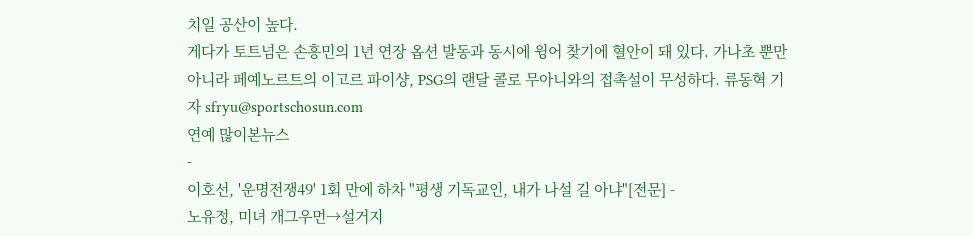치일 공산이 높다.
게다가 토트넘은 손흥민의 1년 연장 옵션 발동과 동시에 윙어 찾기에 혈안이 돼 있다. 가나초 뿐만 아니라 페예노르트의 이고르 파이샹, PSG의 랜달 콜로 무아니와의 접촉설이 무성하다. 류동혁 기자 sfryu@sportschosun.com
연예 많이본뉴스
-
이호선, '운명전쟁49' 1회 만에 하차 "평생 기독교인, 내가 나설 길 아냐"[전문] -
노유정, 미녀 개그우먼→설거지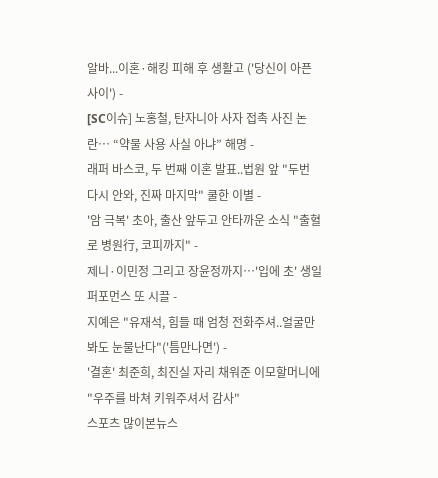알바...이혼·해킹 피해 후 생활고 ('당신이 아픈 사이') -
[SC이슈] 노홍철, 탄자니아 사자 접촉 사진 논란… “약물 사용 사실 아냐” 해명 -
래퍼 바스코, 두 번째 이혼 발표..법원 앞 "두번 다시 안와, 진짜 마지막" 쿨한 이별 -
'암 극복' 초아, 출산 앞두고 안타까운 소식 "출혈로 병원行, 코피까지" -
제니·이민정 그리고 장윤정까지…'입에 초' 생일 퍼포먼스 또 시끌 -
지예은 "유재석, 힘들 때 엄청 전화주셔..얼굴만 봐도 눈물난다"('틈만나면') -
'결혼' 최준희, 최진실 자리 채워준 이모할머니에 "우주를 바쳐 키워주셔서 감사"
스포츠 많이본뉴스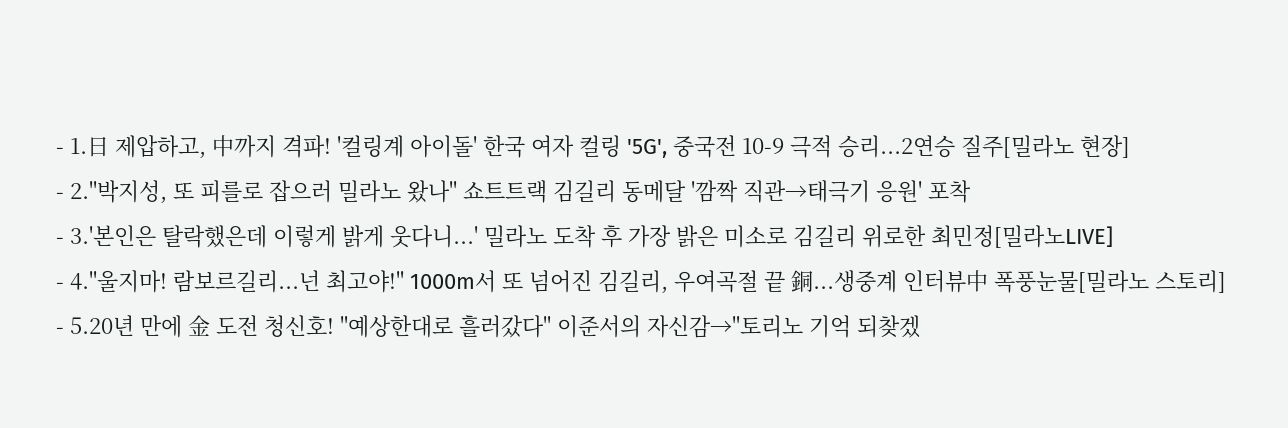- 1.日 제압하고, 中까지 격파! '컬링계 아이돌' 한국 여자 컬링 '5G', 중국전 10-9 극적 승리...2연승 질주[밀라노 현장]
- 2."박지성, 또 피를로 잡으러 밀라노 왔나" 쇼트트랙 김길리 동메달 '깜짝 직관→태극기 응원' 포착
- 3.'본인은 탈락했은데 이렇게 밝게 웃다니...' 밀라노 도착 후 가장 밝은 미소로 김길리 위로한 최민정[밀라노LIVE]
- 4."울지마! 람보르길리...넌 최고야!" 1000m서 또 넘어진 김길리, 우여곡절 끝 銅...생중계 인터뷰中 폭풍눈물[밀라노 스토리]
- 5.20년 만에 金 도전 청신호! "예상한대로 흘러갔다" 이준서의 자신감→"토리노 기억 되찾겠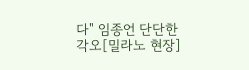다" 임종언 단단한 각오[밀라노 현장]